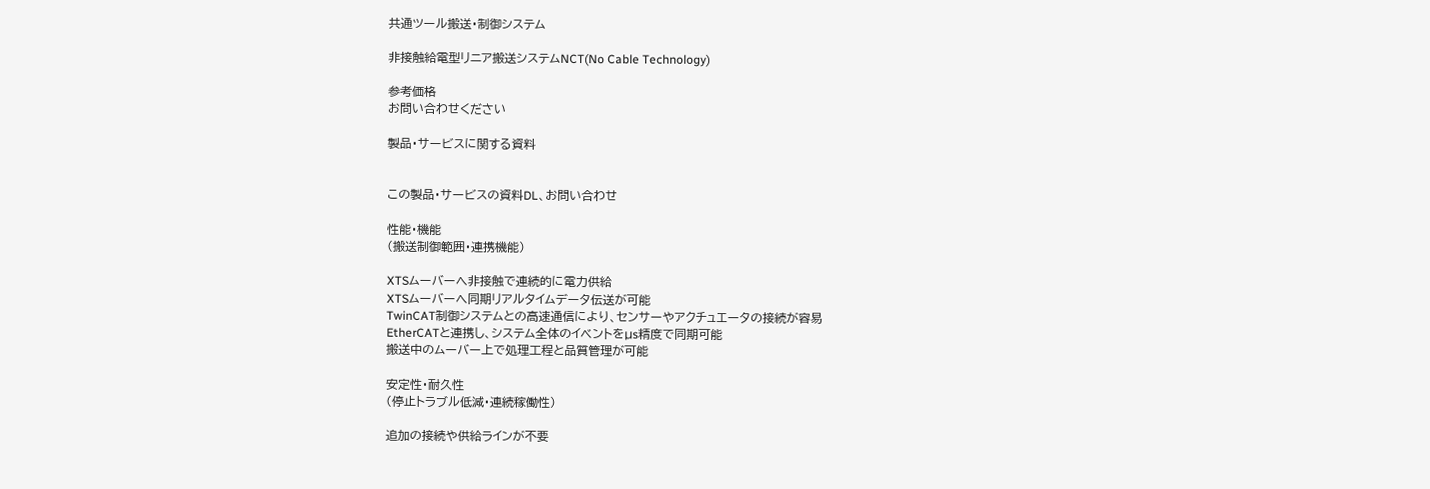共通ツール搬送・制御システム

非接触給電型リニア搬送システムNCT(No Cable Technology)

参考価格
お問い合わせください

製品・サービスに関する資料


この製品・サービスの資料DL、お問い合わせ

性能・機能
(搬送制御範囲・連携機能)

XTSムーバーへ非接触で連続的に電力供給
XTSムーバーへ同期リアルタイムデータ伝送が可能
TwinCAT制御システムとの高速通信により、センサーやアクチュエータの接続が容易
EtherCATと連携し、システム全体のイベントをµs精度で同期可能
搬送中のムーバー上で処理工程と品質管理が可能

安定性・耐久性
(停止トラブル低減・連続稼働性)

追加の接続や供給ラインが不要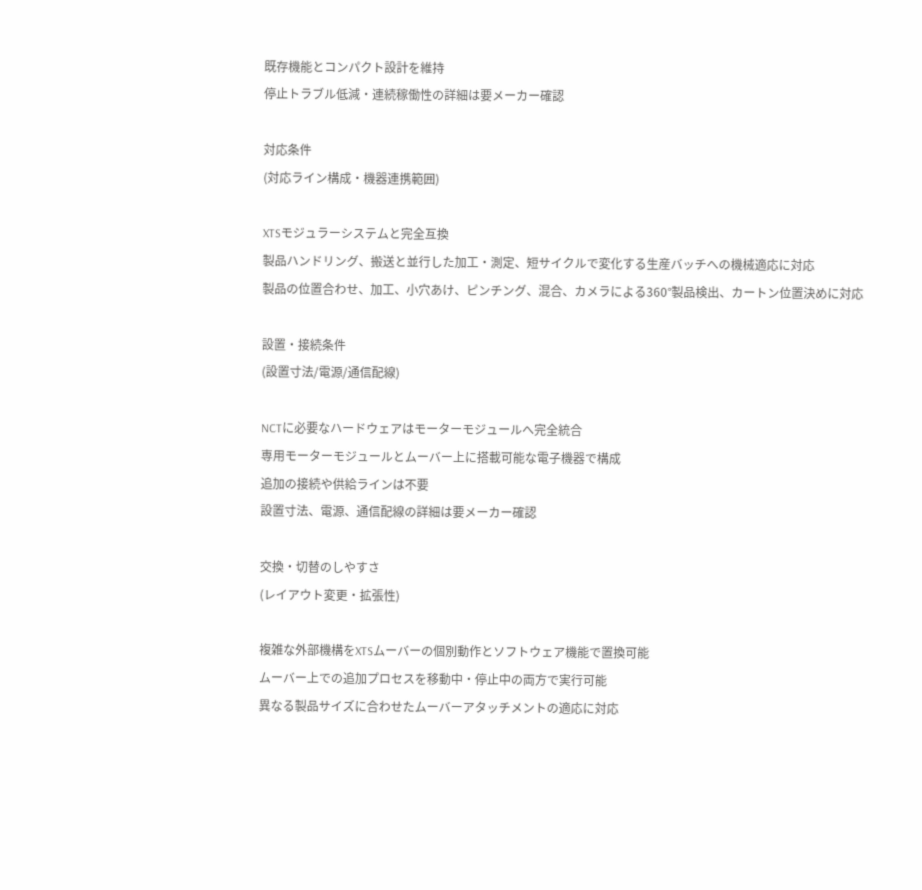既存機能とコンパクト設計を維持
停止トラブル低減・連続稼働性の詳細は要メーカー確認

対応条件
(対応ライン構成・機器連携範囲)

XTSモジュラーシステムと完全互換
製品ハンドリング、搬送と並行した加工・測定、短サイクルで変化する生産バッチへの機械適応に対応
製品の位置合わせ、加工、小穴あけ、ピンチング、混合、カメラによる360°製品検出、カートン位置決めに対応

設置・接続条件
(設置寸法/電源/通信配線)

NCTに必要なハードウェアはモーターモジュールへ完全統合
専用モーターモジュールとムーバー上に搭載可能な電子機器で構成
追加の接続や供給ラインは不要
設置寸法、電源、通信配線の詳細は要メーカー確認

交換・切替のしやすさ
(レイアウト変更・拡張性)

複雑な外部機構をXTSムーバーの個別動作とソフトウェア機能で置換可能
ムーバー上での追加プロセスを移動中・停止中の両方で実行可能
異なる製品サイズに合わせたムーバーアタッチメントの適応に対応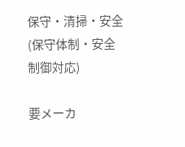保守・清掃・安全
(保守体制・安全制御対応)

要メーカ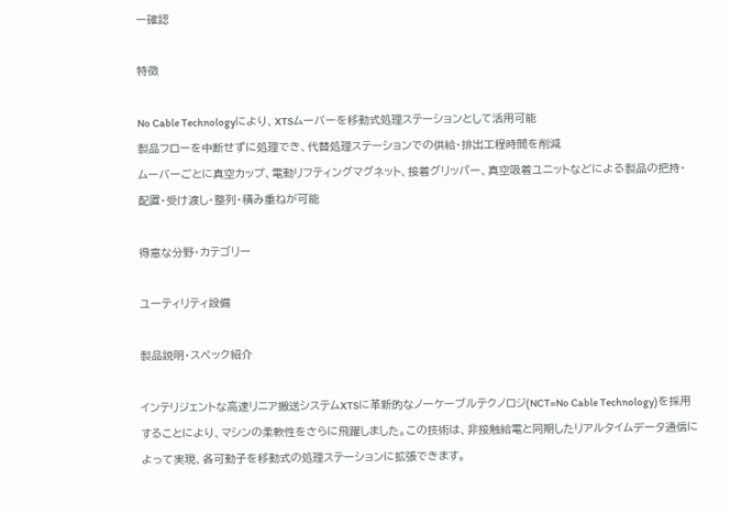ー確認

特徴

No Cable Technologyにより、XTSムーバーを移動式処理ステーションとして活用可能
製品フローを中断せずに処理でき、代替処理ステーションでの供給・排出工程時間を削減
ムーバーごとに真空カップ、電動リフティングマグネット、接着グリッパー、真空吸着ユニットなどによる製品の把持・配置・受け渡し・整列・積み重ねが可能

得意な分野・カテゴリー

ユーティリティ設備

製品説明・スペック紹介

インテリジェントな⾼速リニア搬送システムXTSに⾰新的なノーケーブルテクノロジ(NCT=No Cable Technology)を採⽤することにより、マシンの柔軟性をさらに⾶躍しました。この技術は、⾮接触給電と同期したリアルタイムデータ通信によって実現、各可動⼦を移動式の処理ステーションに拡張できます。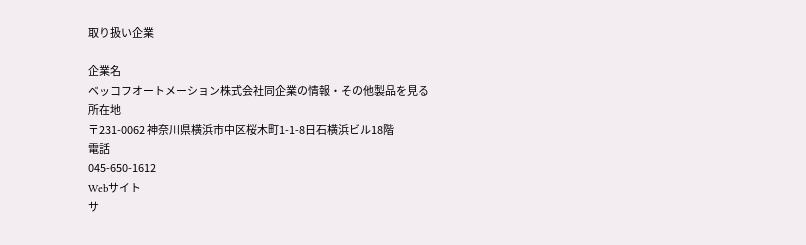取り扱い企業

企業名
ベッコフオートメーション株式会社同企業の情報・その他製品を見る
所在地
〒231-0062 神奈川県横浜市中区桜木町1-1-8日石横浜ビル18階
電話
045-650-1612
Webサイト
サ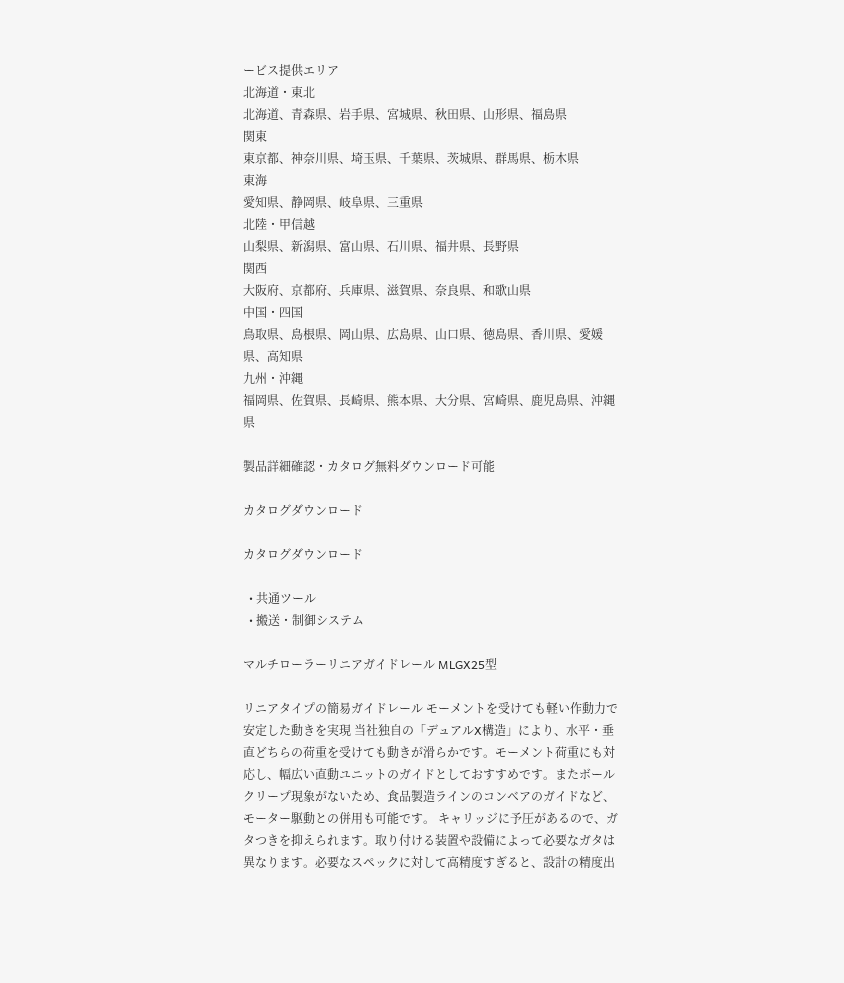ービス提供エリア
北海道・東北
北海道、青森県、岩手県、宮城県、秋田県、山形県、福島県
関東
東京都、神奈川県、埼玉県、千葉県、茨城県、群馬県、栃木県
東海
愛知県、静岡県、岐阜県、三重県
北陸・甲信越
山梨県、新潟県、富山県、石川県、福井県、長野県
関西
大阪府、京都府、兵庫県、滋賀県、奈良県、和歌山県
中国・四国
鳥取県、島根県、岡山県、広島県、山口県、徳島県、香川県、愛媛県、高知県
九州・沖縄
福岡県、佐賀県、長崎県、熊本県、大分県、宮崎県、鹿児島県、沖縄県

製品詳細確認・カタログ無料ダウンロード可能

カタログダウンロード

カタログダウンロード

  • 共通ツール
  • 搬送・制御システム

マルチローラーリニアガイドレール MLGX25型

リニアタイプの簡易ガイドレール モーメントを受けても軽い作動力で安定した動きを実現 当社独自の「デュアルX構造」により、水平・垂直どちらの荷重を受けても動きが滑らかです。モーメント荷重にも対応し、幅広い直動ユニットのガイドとしておすすめです。またボールクリープ現象がないため、食品製造ラインのコンベアのガイドなど、モーター駆動との併用も可能です。 キャリッジに予圧があるので、ガタつきを抑えられます。取り付ける装置や設備によって必要なガタは異なります。必要なスペックに対して高精度すぎると、設計の精度出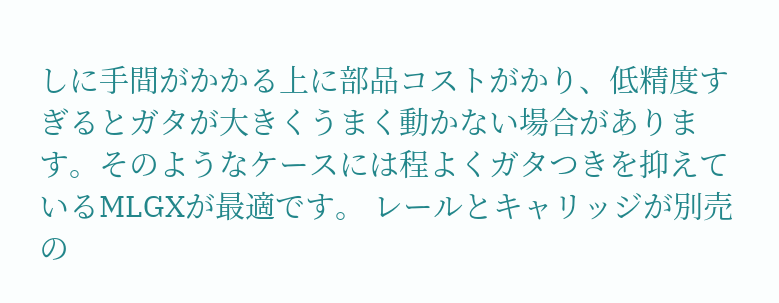しに手間がかかる上に部品コストがかり、低精度すぎるとガタが大きくうまく動かない場合があります。そのようなケースには程よくガタつきを抑えているMLGXが最適です。 レールとキャリッジが別売の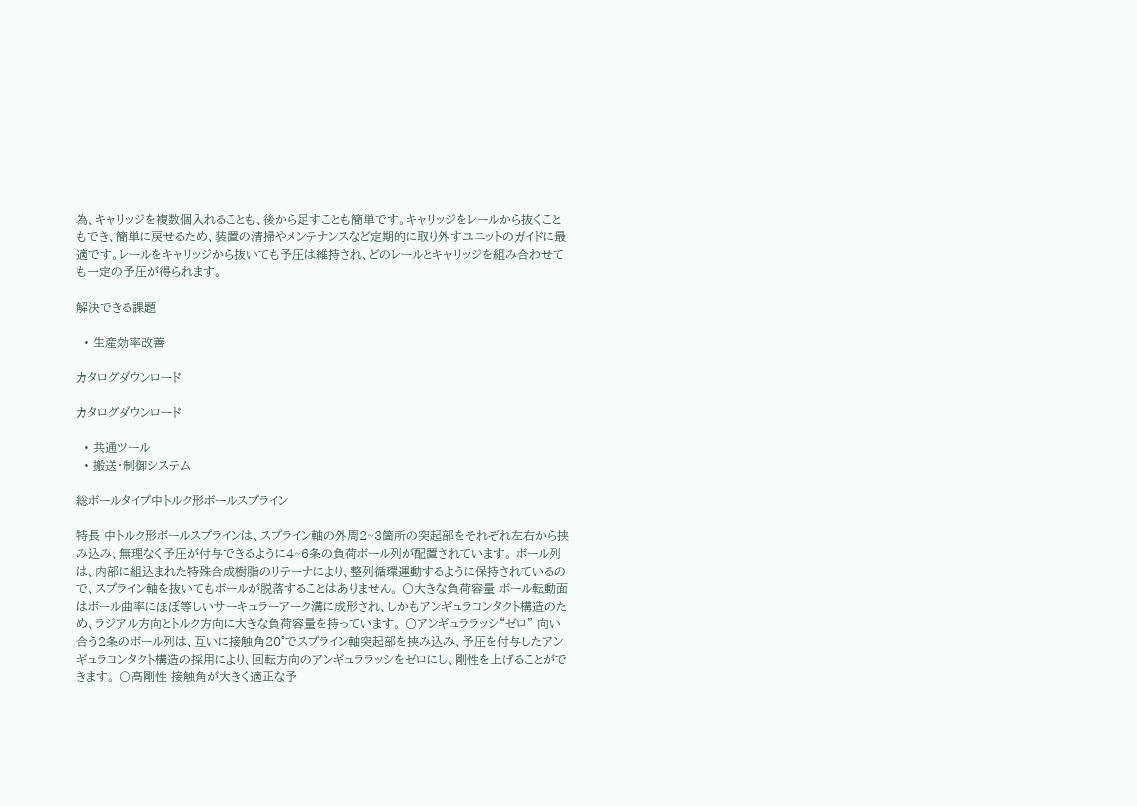為、キャリッジを複数個入れることも、後から足すことも簡単です。キャリッジをレールから抜くこともでき、簡単に戻せるため、装置の清掃やメンテナンスなど定期的に取り外すユニットのガイドに最適です。レールをキャリッジから抜いても予圧は維持され、どのレールとキャリッジを組み合わせても一定の予圧が得られます。

解決できる課題

  • 生産効率改善

カタログダウンロード

カタログダウンロード

  • 共通ツール
  • 搬送・制御システム

総ボールタイプ中トルク形ボールスプライン

特長 中トルク形ボールスプラインは、スプライン軸の外周2~3箇所の突起部をそれぞれ左右から挟み込み、無理なく予圧が付与できるように4~6条の負荷ボール列が配置されています。 ボール列は、内部に組込まれた特殊合成樹脂のリテーナにより、整列循環運動するように保持されているので、スプライン軸を抜いてもボールが脱落することはありません。 〇大きな負荷容量 ボール転動面はボール曲率にほぼ等しいサーキュラーアーク溝に成形され、しかもアンギュラコンタクト構造のため、ラジアル方向とトルク方向に大きな負荷容量を持っています。 〇アンギュララッシ“ゼロ” 向い合う2条のボール列は、互いに接触角20°でスプライン軸突起部を挟み込み、予圧を付与したアンギュラコンタクト構造の採用により、回転方向のアンギュララッシをゼロにし、剛性を上げることができます。 〇高剛性 接触角が大きく適正な予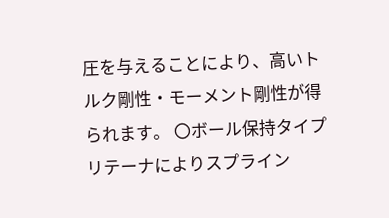圧を与えることにより、高いトルク剛性・モーメント剛性が得られます。 〇ボール保持タイプ リテーナによりスプライン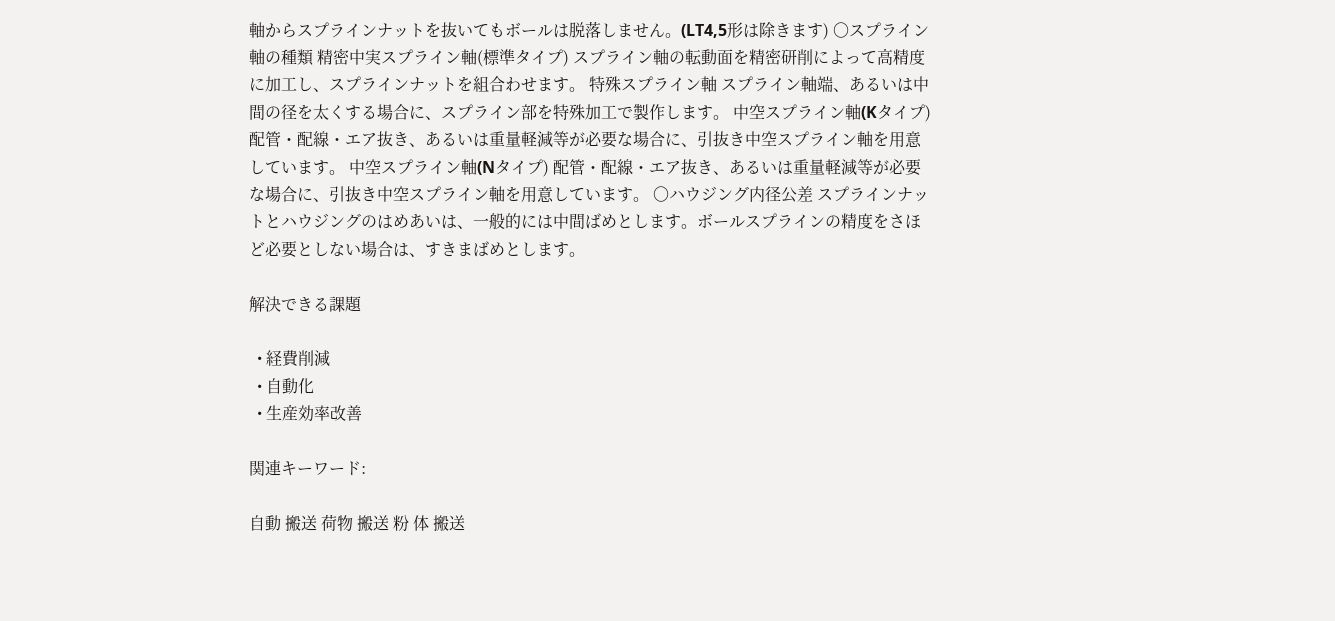軸からスプラインナットを抜いてもボールは脱落しません。(LT4,5形は除きます) 〇スプライン軸の種類 精密中実スプライン軸(標準タイプ) スプライン軸の転動面を精密研削によって高精度に加工し、スプラインナットを組合わせます。 特殊スプライン軸 スプライン軸端、あるいは中間の径を太くする場合に、スプライン部を特殊加工で製作します。 中空スプライン軸(Kタイプ) 配管・配線・エア抜き、あるいは重量軽減等が必要な場合に、引抜き中空スプライン軸を用意しています。 中空スプライン軸(Nタイプ) 配管・配線・エア抜き、あるいは重量軽減等が必要な場合に、引抜き中空スプライン軸を用意しています。 〇ハウジング内径公差 スプラインナットとハウジングのはめあいは、一般的には中間ばめとします。ボールスプラインの精度をさほど必要としない場合は、すきまばめとします。

解決できる課題

  • 経費削減
  • 自動化
  • 生産効率改善

関連キーワード:

自動 搬送 荷物 搬送 粉 体 搬送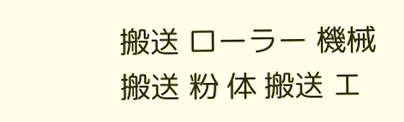搬送 ローラー 機械 搬送 粉 体 搬送 エ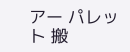アー パレット 搬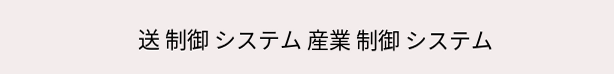送 制御 システム 産業 制御 システム